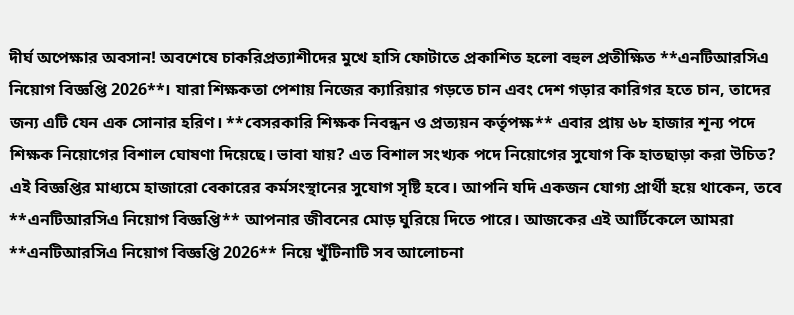দীর্ঘ অপেক্ষার অবসান! অবশেষে চাকরিপ্রত্যাশীদের মুখে হাসি ফোটাতে প্রকাশিত হলো বহুল প্রতীক্ষিত **এনটিআরসিএ নিয়োগ বিজ্ঞপ্তি 2026**। যারা শিক্ষকতা পেশায় নিজের ক্যারিয়ার গড়তে চান এবং দেশ গড়ার কারিগর হতে চান, তাদের জন্য এটি যেন এক সোনার হরিণ। **বেসরকারি শিক্ষক নিবন্ধন ও প্রত্যয়ন কর্তৃপক্ষ** এবার প্রায় ৬৮ হাজার শূন্য পদে শিক্ষক নিয়োগের বিশাল ঘোষণা দিয়েছে। ভাবা যায়? এত বিশাল সংখ্যক পদে নিয়োগের সুযোগ কি হাতছাড়া করা উচিত?
এই বিজ্ঞপ্তির মাধ্যমে হাজারো বেকারের কর্মসংস্থানের সুযোগ সৃষ্টি হবে। আপনি যদি একজন যোগ্য প্রার্থী হয়ে থাকেন, তবে **এনটিআরসিএ নিয়োগ বিজ্ঞপ্তি** আপনার জীবনের মোড় ঘুরিয়ে দিতে পারে। আজকের এই আর্টিকেলে আমরা **এনটিআরসিএ নিয়োগ বিজ্ঞপ্তি 2026** নিয়ে খুঁটিনাটি সব আলোচনা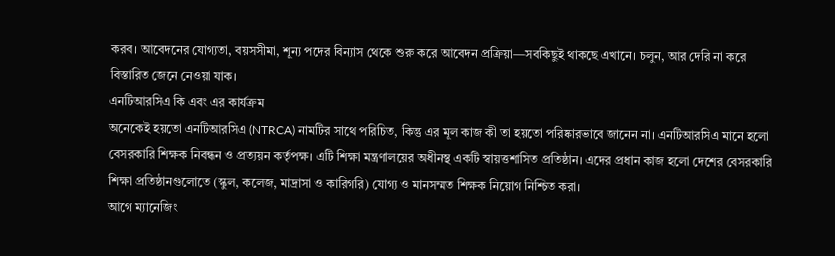করব। আবেদনের যোগ্যতা, বয়সসীমা, শূন্য পদের বিন্যাস থেকে শুরু করে আবেদন প্রক্রিয়া—সবকিছুই থাকছে এখানে। চলুন, আর দেরি না করে বিস্তারিত জেনে নেওয়া যাক।
এনটিআরসিএ কি এবং এর কার্যক্রম
অনেকেই হয়তো এনটিআরসিএ (NTRCA) নামটির সাথে পরিচিত, কিন্তু এর মূল কাজ কী তা হয়তো পরিষ্কারভাবে জানেন না। এনটিআরসিএ মানে হলো বেসরকারি শিক্ষক নিবন্ধন ও প্রত্যয়ন কর্তৃপক্ষ। এটি শিক্ষা মন্ত্রণালয়ের অধীনস্থ একটি স্বায়ত্তশাসিত প্রতিষ্ঠান। এদের প্রধান কাজ হলো দেশের বেসরকারি শিক্ষা প্রতিষ্ঠানগুলোতে (স্কুল, কলেজ, মাদ্রাসা ও কারিগরি) যোগ্য ও মানসম্মত শিক্ষক নিয়োগ নিশ্চিত করা।
আগে ম্যানেজিং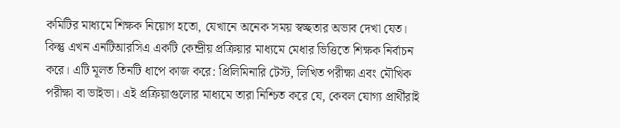কমিটির মাধ্যমে শিক্ষক নিয়োগ হতো, যেখানে অনেক সময় স্বচ্ছতার অভাব দেখা যেত। কিন্তু এখন এনটিআরসিএ একটি কেন্দ্রীয় প্রক্রিয়ার মাধ্যমে মেধার ভিত্তিতে শিক্ষক নির্বাচন করে। এটি মূলত তিনটি ধাপে কাজ করে: প্রিলিমিনারি টেস্ট, লিখিত পরীক্ষা এবং মৌখিক পরীক্ষা বা ভাইভা। এই প্রক্রিয়াগুলোর মাধ্যমে তারা নিশ্চিত করে যে, কেবল যোগ্য প্রার্থীরাই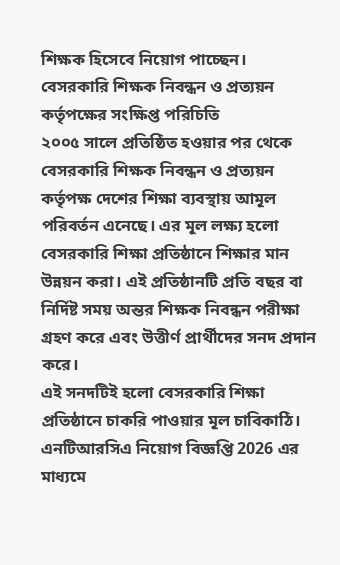শিক্ষক হিসেবে নিয়োগ পাচ্ছেন।
বেসরকারি শিক্ষক নিবন্ধন ও প্রত্যয়ন কর্তৃপক্ষের সংক্ষিপ্ত পরিচিতি
২০০৫ সালে প্রতিষ্ঠিত হওয়ার পর থেকে বেসরকারি শিক্ষক নিবন্ধন ও প্রত্যয়ন কর্তৃপক্ষ দেশের শিক্ষা ব্যবস্থায় আমূল পরিবর্তন এনেছে। এর মূল লক্ষ্য হলো বেসরকারি শিক্ষা প্রতিষ্ঠানে শিক্ষার মান উন্নয়ন করা। এই প্রতিষ্ঠানটি প্রতি বছর বা নির্দিষ্ট সময় অন্তর শিক্ষক নিবন্ধন পরীক্ষা গ্রহণ করে এবং উত্তীর্ণ প্রার্থীদের সনদ প্রদান করে।
এই সনদটিই হলো বেসরকারি শিক্ষা প্রতিষ্ঠানে চাকরি পাওয়ার মূল চাবিকাঠি। এনটিআরসিএ নিয়োগ বিজ্ঞপ্তি 2026 এর মাধ্যমে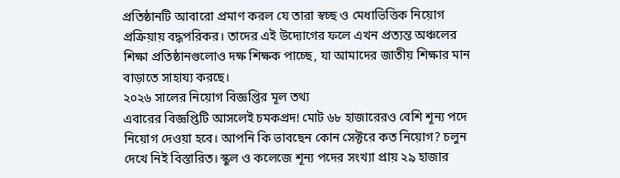প্রতিষ্ঠানটি আবারো প্রমাণ করল যে তারা স্বচ্ছ ও মেধাভিত্তিক নিয়োগ প্রক্রিয়ায় বদ্ধপরিকর। তাদের এই উদ্যোগের ফলে এখন প্রত্যন্ত অঞ্চলের শিক্ষা প্রতিষ্ঠানগুলোও দক্ষ শিক্ষক পাচ্ছে, যা আমাদের জাতীয় শিক্ষার মান বাড়াতে সাহায্য করছে।
২০২৬ সালের নিয়োগ বিজ্ঞপ্তির মূল তথ্য
এবারের বিজ্ঞপ্তিটি আসলেই চমকপ্রদ! মোট ৬৮ হাজারেরও বেশি শূন্য পদে নিয়োগ দেওয়া হবে। আপনি কি ভাবছেন কোন সেক্টরে কত নিয়োগ? চলুন দেখে নিই বিস্তারিত। স্কুল ও কলেজে শূন্য পদের সংখ্যা প্রায় ২৯ হাজার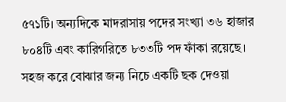৫৭১টি। অন্যদিকে মাদরাসায় পদের সংখ্যা ৩৬ হাজার ৮০৪টি এবং কারিগরিতে ৮৩৩টি পদ ফাঁকা রয়েছে।
সহজ করে বোঝার জন্য নিচে একটি ছক দেওয়া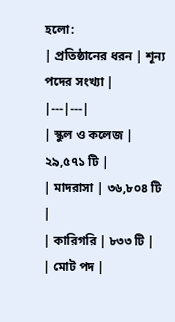হলো:
| প্রতিষ্ঠানের ধরন | শূন্য পদের সংখ্যা |
|---|---|
| স্কুল ও কলেজ | ২৯,৫৭১ টি |
| মাদরাসা | ৩৬,৮০৪ টি |
| কারিগরি | ৮৩৩ টি |
| মোট পদ |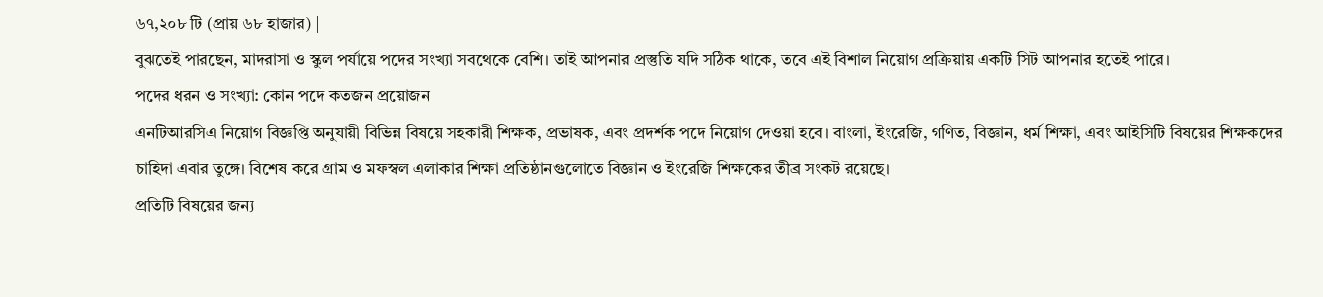৬৭,২০৮ টি (প্রায় ৬৮ হাজার) |
বুঝতেই পারছেন, মাদরাসা ও স্কুল পর্যায়ে পদের সংখ্যা সবথেকে বেশি। তাই আপনার প্রস্তুতি যদি সঠিক থাকে, তবে এই বিশাল নিয়োগ প্রক্রিয়ায় একটি সিট আপনার হতেই পারে।
পদের ধরন ও সংখ্যা: কোন পদে কতজন প্রয়োজন
এনটিআরসিএ নিয়োগ বিজ্ঞপ্তি অনুযায়ী বিভিন্ন বিষয়ে সহকারী শিক্ষক, প্রভাষক, এবং প্রদর্শক পদে নিয়োগ দেওয়া হবে। বাংলা, ইংরেজি, গণিত, বিজ্ঞান, ধর্ম শিক্ষা, এবং আইসিটি বিষয়ের শিক্ষকদের চাহিদা এবার তুঙ্গে। বিশেষ করে গ্রাম ও মফস্বল এলাকার শিক্ষা প্রতিষ্ঠানগুলোতে বিজ্ঞান ও ইংরেজি শিক্ষকের তীব্র সংকট রয়েছে।
প্রতিটি বিষয়ের জন্য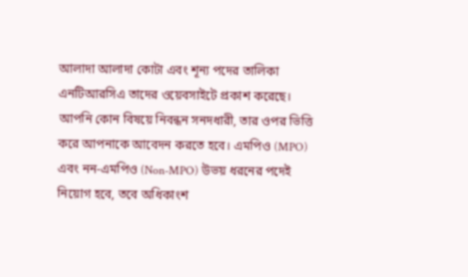আলাদা আলাদা কোটা এবং শূন্য পদের তালিকা এনটিআরসিএ তাদের ওয়েবসাইটে প্রকাশ করেছে। আপনি কোন বিষয়ে নিবন্ধন সনদধারী, তার ওপর ভিত্তি করে আপনাকে আবেদন করতে হবে। এমপিও (MPO) এবং নন-এমপিও (Non-MPO) উভয় ধরনের পদেই নিয়োগ হবে, তবে অধিকাংশ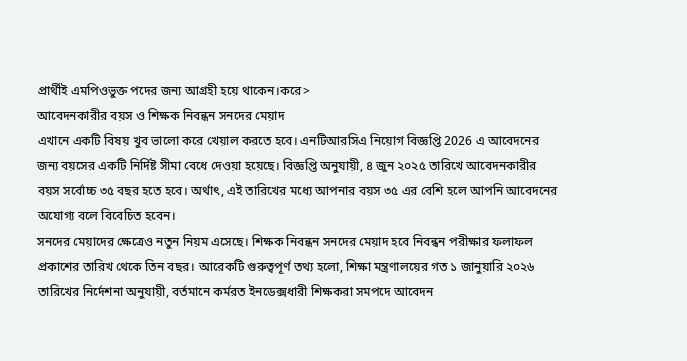প্রার্থীই এমপিওভুক্ত পদের জন্য আগ্রহী হয়ে থাকেন।করে>
আবেদনকারীর বয়স ও শিক্ষক নিবন্ধন সনদের মেয়াদ
এখানে একটি বিষয় খুব ভালো করে খেয়াল করতে হবে। এনটিআরসিএ নিয়োগ বিজ্ঞপ্তি 2026 এ আবেদনের জন্য বয়সের একটি নির্দিষ্ট সীমা বেধে দেওয়া হয়েছে। বিজ্ঞপ্তি অনুযায়ী, ৪ জুন ২০২৫ তারিখে আবেদনকারীর বয়স সর্বোচ্চ ৩৫ বছর হতে হবে। অর্থাৎ, এই তারিখের মধ্যে আপনার বয়স ৩৫ এর বেশি হলে আপনি আবেদনের অযোগ্য বলে বিবেচিত হবেন।
সনদের মেয়াদের ক্ষেত্রেও নতুন নিয়ম এসেছে। শিক্ষক নিবন্ধন সনদের মেয়াদ হবে নিবন্ধন পরীক্ষার ফলাফল প্রকাশের তারিখ থেকে তিন বছর। আরেকটি গুরুত্বপূর্ণ তথ্য হলো, শিক্ষা মন্ত্রণালয়ের গত ১ জানুয়ারি ২০২৬ তারিখের নির্দেশনা অনুযায়ী, বর্তমানে কর্মরত ইনডেক্সধারী শিক্ষকরা সমপদে আবেদন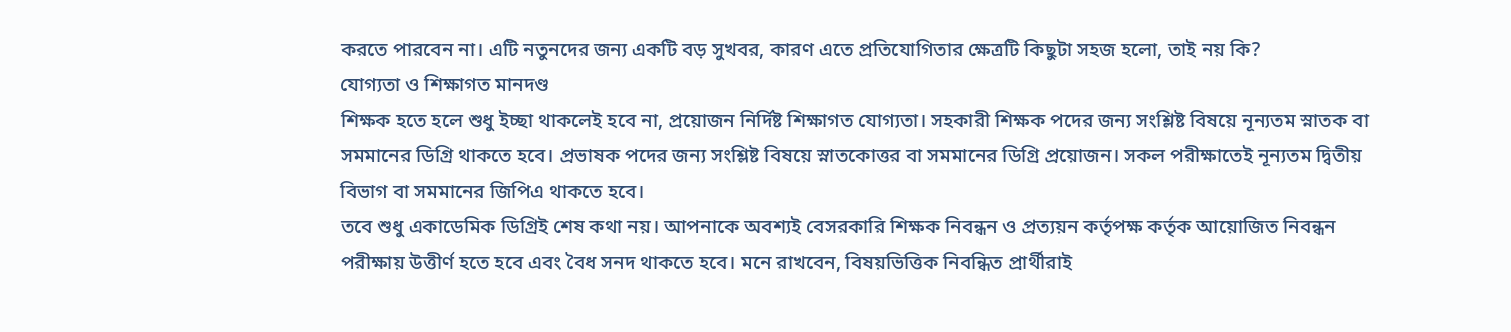করতে পারবেন না। এটি নতুনদের জন্য একটি বড় সুখবর, কারণ এতে প্রতিযোগিতার ক্ষেত্রটি কিছুটা সহজ হলো, তাই নয় কি?
যোগ্যতা ও শিক্ষাগত মানদণ্ড
শিক্ষক হতে হলে শুধু ইচ্ছা থাকলেই হবে না, প্রয়োজন নির্দিষ্ট শিক্ষাগত যোগ্যতা। সহকারী শিক্ষক পদের জন্য সংশ্লিষ্ট বিষয়ে নূন্যতম স্নাতক বা সমমানের ডিগ্রি থাকতে হবে। প্রভাষক পদের জন্য সংশ্লিষ্ট বিষয়ে স্নাতকোত্তর বা সমমানের ডিগ্রি প্রয়োজন। সকল পরীক্ষাতেই নূন্যতম দ্বিতীয় বিভাগ বা সমমানের জিপিএ থাকতে হবে।
তবে শুধু একাডেমিক ডিগ্রিই শেষ কথা নয়। আপনাকে অবশ্যই বেসরকারি শিক্ষক নিবন্ধন ও প্রত্যয়ন কর্তৃপক্ষ কর্তৃক আয়োজিত নিবন্ধন পরীক্ষায় উত্তীর্ণ হতে হবে এবং বৈধ সনদ থাকতে হবে। মনে রাখবেন, বিষয়ভিত্তিক নিবন্ধিত প্রার্থীরাই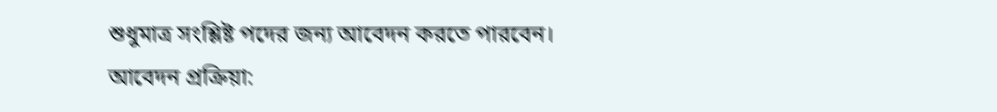শুধুমাত্র সংশ্লিষ্ট পদের জন্য আবেদন করতে পারবেন।
আবেদন প্রক্রিয়া: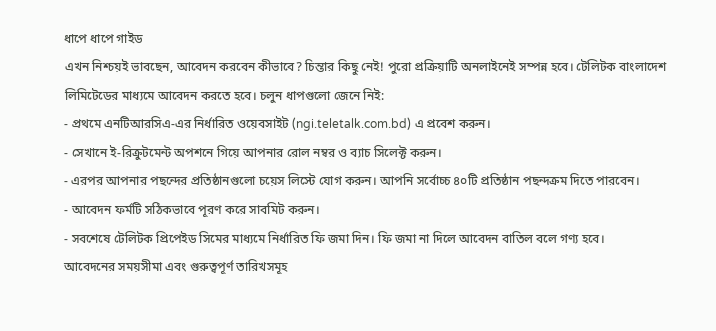ধাপে ধাপে গাইড
এখন নিশ্চয়ই ভাবছেন, আবেদন করবেন কীভাবে? চিন্তার কিছু নেই! পুরো প্রক্রিয়াটি অনলাইনেই সম্পন্ন হবে। টেলিটক বাংলাদেশ লিমিটেডের মাধ্যমে আবেদন করতে হবে। চলুন ধাপগুলো জেনে নিই:
- প্রথমে এনটিআরসিএ-এর নির্ধারিত ওয়েবসাইট (ngi.teletalk.com.bd) এ প্রবেশ করুন।
- সেখানে ই-রিক্রুটমেন্ট অপশনে গিয়ে আপনার রোল নম্বর ও ব্যাচ সিলেক্ট করুন।
- এরপর আপনার পছন্দের প্রতিষ্ঠানগুলো চয়েস লিস্টে যোগ করুন। আপনি সর্বোচ্চ ৪০টি প্রতিষ্ঠান পছন্দক্রম দিতে পারবেন।
- আবেদন ফর্মটি সঠিকভাবে পূরণ করে সাবমিট করুন।
- সবশেষে টেলিটক প্রিপেইড সিমের মাধ্যমে নির্ধারিত ফি জমা দিন। ফি জমা না দিলে আবেদন বাতিল বলে গণ্য হবে।
আবেদনের সময়সীমা এবং গুরুত্বপূর্ণ তারিখসমূহ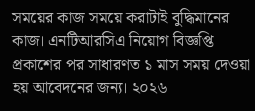সময়ের কাজ সময়ে করাটাই বুদ্ধিমানের কাজ। এনটিআরসিএ নিয়োগ বিজ্ঞপ্তি প্রকাশের পর সাধারণত ১ মাস সময় দেওয়া হয় আবেদনের জন্য। ২০২৬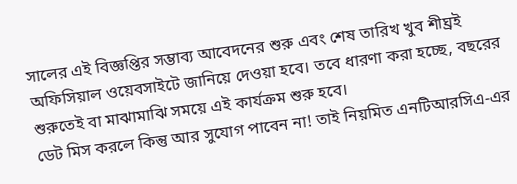সালের এই বিজ্ঞপ্তির সম্ভাব্য আবেদনের শুরু এবং শেষ তারিখ খুব শীঘ্রই অফিসিয়াল ওয়েবসাইটে জানিয়ে দেওয়া হবে। তবে ধারণা করা হচ্ছে, বছরের শুরুতেই বা মাঝামাঝি সময়ে এই কার্যক্রম শুরু হবে।
ডেট মিস করলে কিন্তু আর সুযোগ পাবেন না! তাই নিয়মিত এনটিআরসিএ-এর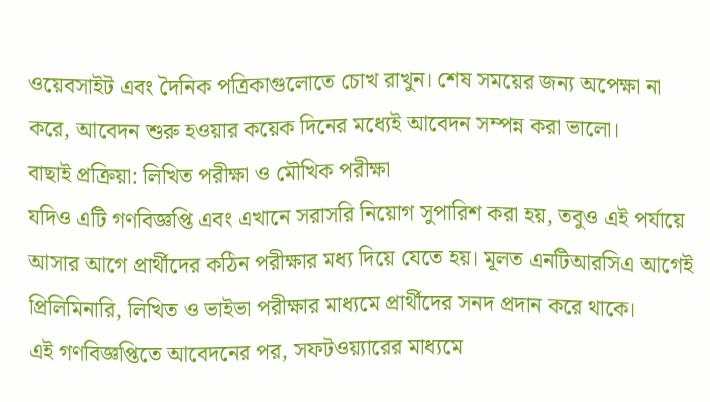ওয়েবসাইট এবং দৈনিক পত্রিকাগুলোতে চোখ রাখুন। শেষ সময়ের জন্য অপেক্ষা না করে, আবেদন শুরু হওয়ার কয়েক দিনের মধ্যেই আবেদন সম্পন্ন করা ভালো।
বাছাই প্রক্রিয়া: লিখিত পরীক্ষা ও মৌখিক পরীক্ষা
যদিও এটি গণবিজ্ঞপ্তি এবং এখানে সরাসরি নিয়োগ সুপারিশ করা হয়, তবুও এই পর্যায়ে আসার আগে প্রার্থীদের কঠিন পরীক্ষার মধ্য দিয়ে যেতে হয়। মূলত এনটিআরসিএ আগেই প্রিলিমিনারি, লিখিত ও ভাইভা পরীক্ষার মাধ্যমে প্রার্থীদের সনদ প্রদান করে থাকে।
এই গণবিজ্ঞপ্তিতে আবেদনের পর, সফটওয়্যারের মাধ্যমে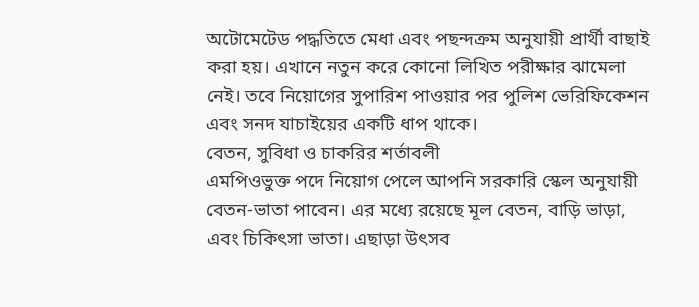অটোমেটেড পদ্ধতিতে মেধা এবং পছন্দক্রম অনুযায়ী প্রার্থী বাছাই করা হয়। এখানে নতুন করে কোনো লিখিত পরীক্ষার ঝামেলা নেই। তবে নিয়োগের সুপারিশ পাওয়ার পর পুলিশ ভেরিফিকেশন এবং সনদ যাচাইয়ের একটি ধাপ থাকে।
বেতন, সুবিধা ও চাকরির শর্তাবলী
এমপিওভুক্ত পদে নিয়োগ পেলে আপনি সরকারি স্কেল অনুযায়ী বেতন-ভাতা পাবেন। এর মধ্যে রয়েছে মূল বেতন, বাড়ি ভাড়া, এবং চিকিৎসা ভাতা। এছাড়া উৎসব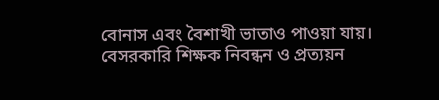বোনাস এবং বৈশাখী ভাতাও পাওয়া যায়। বেসরকারি শিক্ষক নিবন্ধন ও প্রত্যয়ন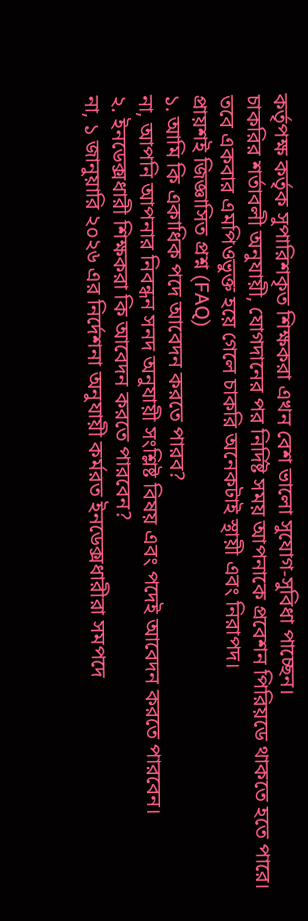কর্তৃপক্ষ কর্তৃক সুপারিশকৃত শিক্ষকরা এখন বেশ ভালো সুযোগ-সুবিধা পাচ্ছেন।
চাকরির শর্তাবলী অনুযায়ী, যোগদানের পর নির্দিষ্ট সময় আপনাকে প্রবেশন পিরিয়ডে থাকতে হতে পারে। তবে একবার এমপিওভুক্ত হয়ে গেলে চাকরি অনেকটাই স্থায়ী এবং নিরাপদ।
প্রায়শই জিজ্ঞাসিত প্রশ্ন (FAQ)
১. আমি কি একাধিক পদে আবেদন করতে পারব?
না, আপনি আপনার নিবন্ধন সনদ অনুযায়ী সংশ্লিষ্ট বিষয় এবং পদেই আবেদন করতে পারবেন।
২. ইনডেক্সধারী শিক্ষকরা কি আবেদন করতে পারবেন?
না, ১ জানুয়ারি ২০২৬ এর নির্দেশনা অনুযায়ী কর্মরত ইনডেক্সধারীরা সমপদে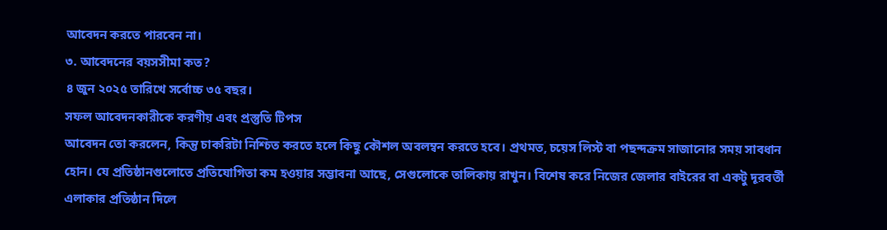আবেদন করতে পারবেন না।
৩. আবেদনের বয়সসীমা কত?
৪ জুন ২০২৫ তারিখে সর্বোচ্চ ৩৫ বছর।
সফল আবেদনকারীকে করণীয় এবং প্রস্তুতি টিপস
আবেদন তো করলেন, কিন্তু চাকরিটা নিশ্চিত করতে হলে কিছু কৌশল অবলম্বন করতে হবে। প্রথমত, চয়েস লিস্ট বা পছন্দক্রম সাজানোর সময় সাবধান হোন। যে প্রতিষ্ঠানগুলোতে প্রতিযোগিতা কম হওয়ার সম্ভাবনা আছে, সেগুলোকে তালিকায় রাখুন। বিশেষ করে নিজের জেলার বাইরের বা একটু দূরবর্তী এলাকার প্রতিষ্ঠান দিলে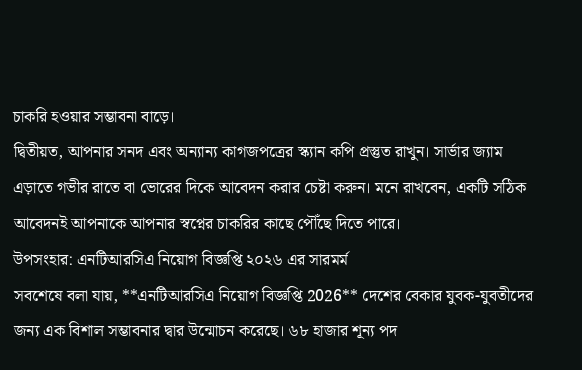চাকরি হওয়ার সম্ভাবনা বাড়ে।
দ্বিতীয়ত, আপনার সনদ এবং অন্যান্য কাগজপত্রের স্ক্যান কপি প্রস্তুত রাখুন। সার্ভার জ্যাম এড়াতে গভীর রাতে বা ভোরের দিকে আবেদন করার চেষ্টা করুন। মনে রাখবেন, একটি সঠিক আবেদনই আপনাকে আপনার স্বপ্নের চাকরির কাছে পৌঁছে দিতে পারে।
উপসংহার: এনটিআরসিএ নিয়োগ বিজ্ঞপ্তি ২০২৬ এর সারমর্ম
সবশেষে বলা যায়, **এনটিআরসিএ নিয়োগ বিজ্ঞপ্তি 2026** দেশের বেকার যুবক-যুবতীদের জন্য এক বিশাল সম্ভাবনার দ্বার উন্মোচন করেছে। ৬৮ হাজার শূন্য পদ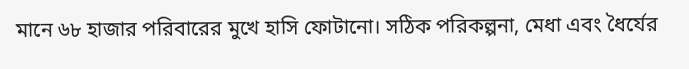মানে ৬৮ হাজার পরিবারের মুখে হাসি ফোটানো। সঠিক পরিকল্পনা, মেধা এবং ধৈর্যের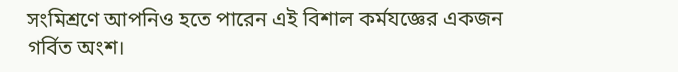সংমিশ্রণে আপনিও হতে পারেন এই বিশাল কর্মযজ্ঞের একজন গর্বিত অংশ।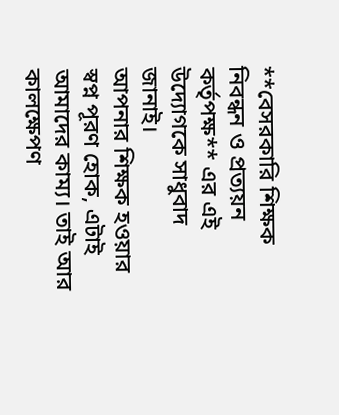**বেসরকারি শিক্ষক নিবন্ধন ও প্রত্যয়ন কর্তৃপক্ষ** এর এই উদ্যোগকে সাধুবাদ জানাই।
আপনার শিক্ষক হওয়ার স্বপ্ন পূরণ হোক, এটাই আমাদের কাম্য। তাই আর কালক্ষেপণ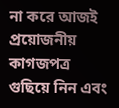না করে আজই প্রয়োজনীয় কাগজপত্র গুছিয়ে নিন এবং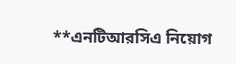**এনটিআরসিএ নিয়োগ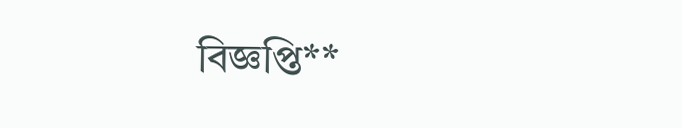বিজ্ঞপ্তি**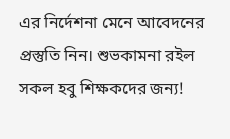এর নির্দেশনা মেনে আবেদনের প্রস্তুতি নিন। শুভকামনা রইল সকল হবু শিক্ষকদের জন্য!